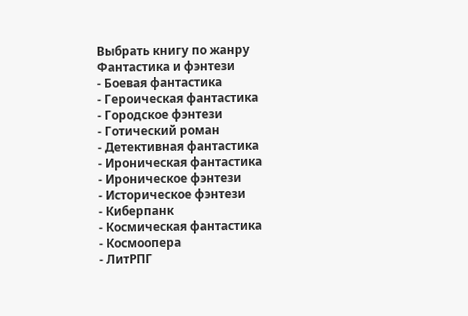Выбрать книгу по жанру
Фантастика и фэнтези
- Боевая фантастика
- Героическая фантастика
- Городское фэнтези
- Готический роман
- Детективная фантастика
- Ироническая фантастика
- Ироническое фэнтези
- Историческое фэнтези
- Киберпанк
- Космическая фантастика
- Космоопера
- ЛитРПГ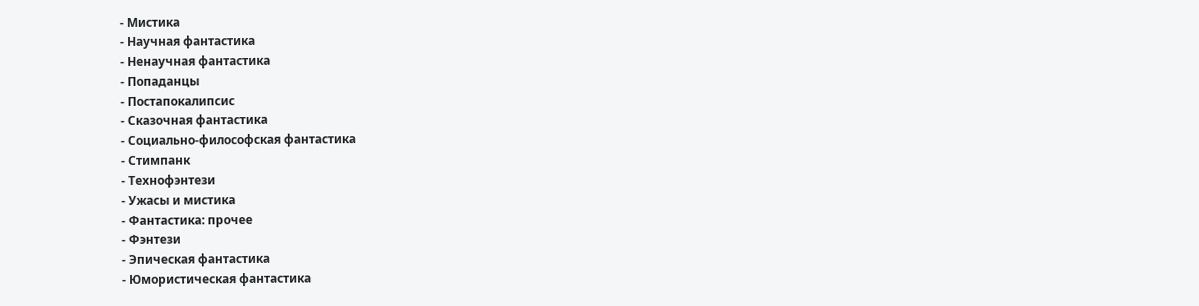- Мистика
- Научная фантастика
- Ненаучная фантастика
- Попаданцы
- Постапокалипсис
- Сказочная фантастика
- Социально-философская фантастика
- Стимпанк
- Технофэнтези
- Ужасы и мистика
- Фантастика: прочее
- Фэнтези
- Эпическая фантастика
- Юмористическая фантастика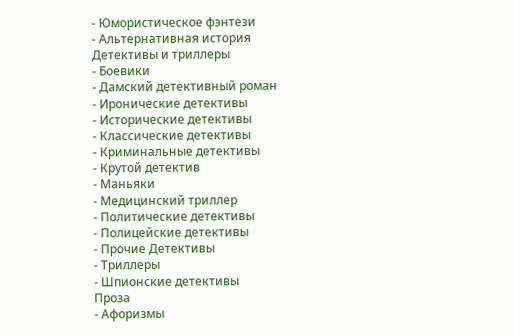- Юмористическое фэнтези
- Альтернативная история
Детективы и триллеры
- Боевики
- Дамский детективный роман
- Иронические детективы
- Исторические детективы
- Классические детективы
- Криминальные детективы
- Крутой детектив
- Маньяки
- Медицинский триллер
- Политические детективы
- Полицейские детективы
- Прочие Детективы
- Триллеры
- Шпионские детективы
Проза
- Афоризмы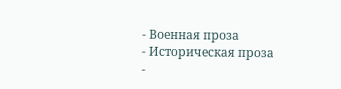- Военная проза
- Историческая проза
-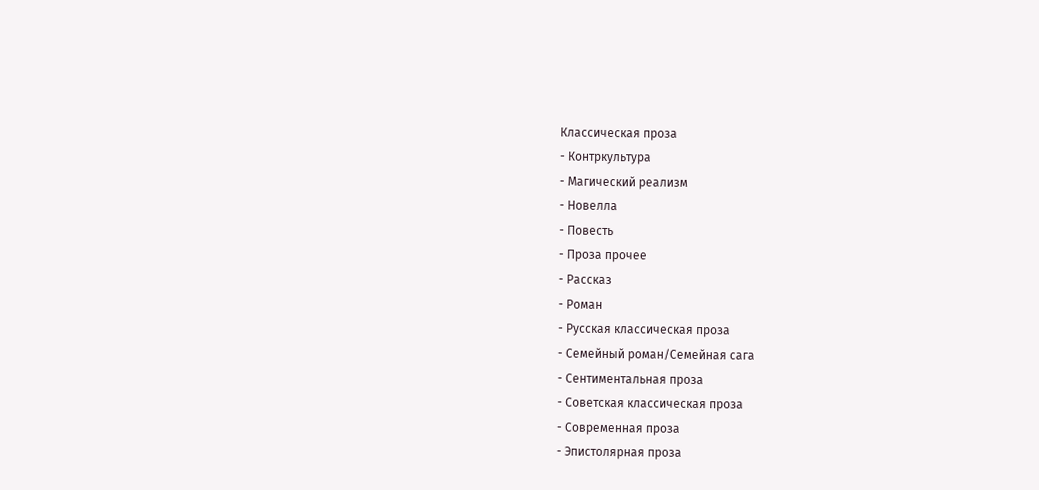Классическая проза
- Контркультура
- Магический реализм
- Новелла
- Повесть
- Проза прочее
- Рассказ
- Роман
- Русская классическая проза
- Семейный роман/Семейная сага
- Сентиментальная проза
- Советская классическая проза
- Современная проза
- Эпистолярная проза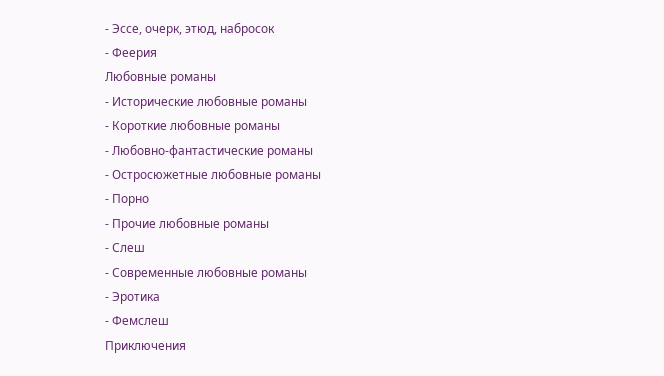- Эссе, очерк, этюд, набросок
- Феерия
Любовные романы
- Исторические любовные романы
- Короткие любовные романы
- Любовно-фантастические романы
- Остросюжетные любовные романы
- Порно
- Прочие любовные романы
- Слеш
- Современные любовные романы
- Эротика
- Фемслеш
Приключения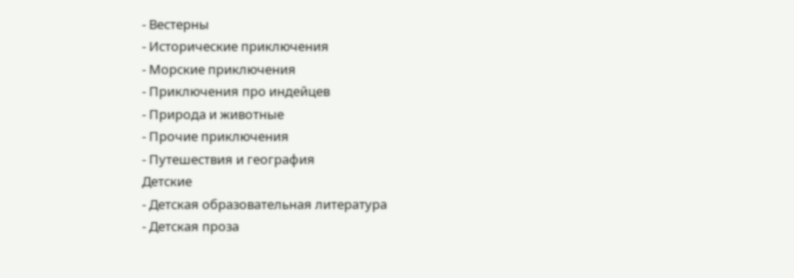- Вестерны
- Исторические приключения
- Морские приключения
- Приключения про индейцев
- Природа и животные
- Прочие приключения
- Путешествия и география
Детские
- Детская образовательная литература
- Детская проза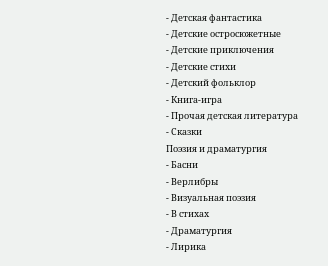- Детская фантастика
- Детские остросюжетные
- Детские приключения
- Детские стихи
- Детский фольклор
- Книга-игра
- Прочая детская литература
- Сказки
Поэзия и драматургия
- Басни
- Верлибры
- Визуальная поэзия
- В стихах
- Драматургия
- Лирика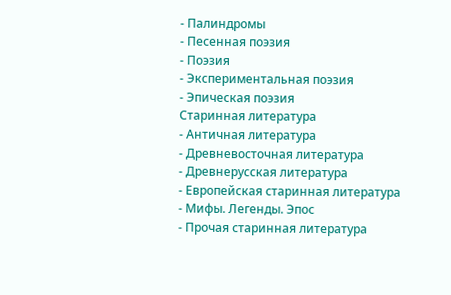- Палиндромы
- Песенная поэзия
- Поэзия
- Экспериментальная поэзия
- Эпическая поэзия
Старинная литература
- Античная литература
- Древневосточная литература
- Древнерусская литература
- Европейская старинная литература
- Мифы. Легенды. Эпос
- Прочая старинная литература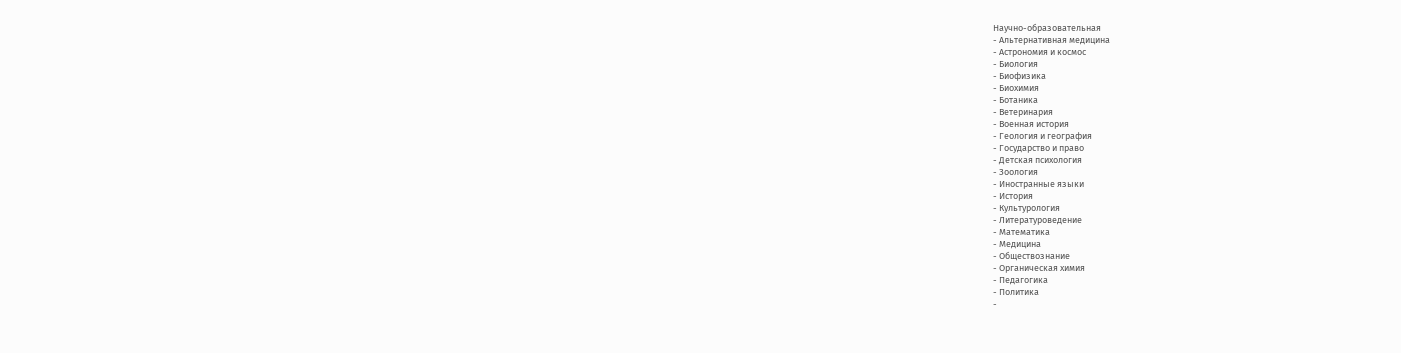Научно-образовательная
- Альтернативная медицина
- Астрономия и космос
- Биология
- Биофизика
- Биохимия
- Ботаника
- Ветеринария
- Военная история
- Геология и география
- Государство и право
- Детская психология
- Зоология
- Иностранные языки
- История
- Культурология
- Литературоведение
- Математика
- Медицина
- Обществознание
- Органическая химия
- Педагогика
- Политика
-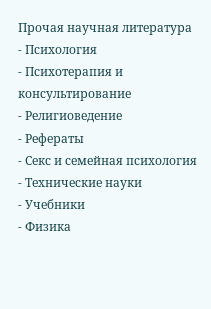Прочая научная литература
- Психология
- Психотерапия и консультирование
- Религиоведение
- Рефераты
- Секс и семейная психология
- Технические науки
- Учебники
- Физика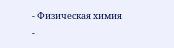- Физическая химия
-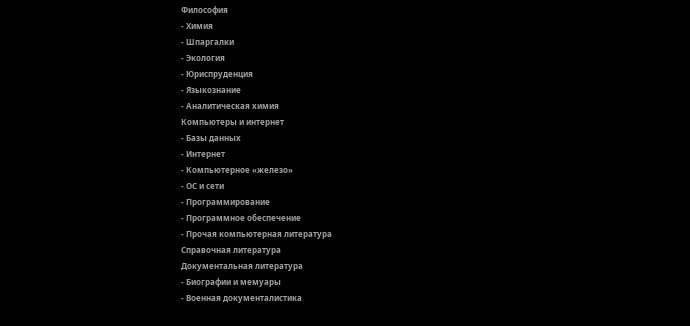Философия
- Химия
- Шпаргалки
- Экология
- Юриспруденция
- Языкознание
- Аналитическая химия
Компьютеры и интернет
- Базы данных
- Интернет
- Компьютерное «железо»
- ОС и сети
- Программирование
- Программное обеспечение
- Прочая компьютерная литература
Справочная литература
Документальная литература
- Биографии и мемуары
- Военная документалистика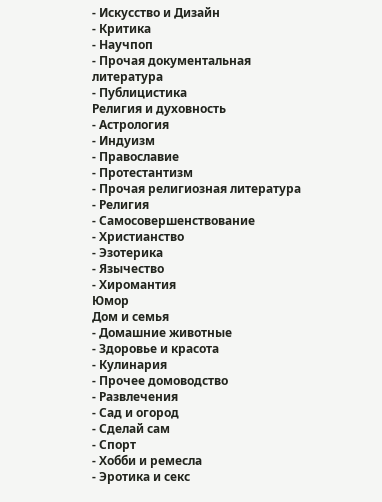- Искусство и Дизайн
- Критика
- Научпоп
- Прочая документальная литература
- Публицистика
Религия и духовность
- Астрология
- Индуизм
- Православие
- Протестантизм
- Прочая религиозная литература
- Религия
- Самосовершенствование
- Христианство
- Эзотерика
- Язычество
- Хиромантия
Юмор
Дом и семья
- Домашние животные
- Здоровье и красота
- Кулинария
- Прочее домоводство
- Развлечения
- Сад и огород
- Сделай сам
- Спорт
- Хобби и ремесла
- Эротика и секс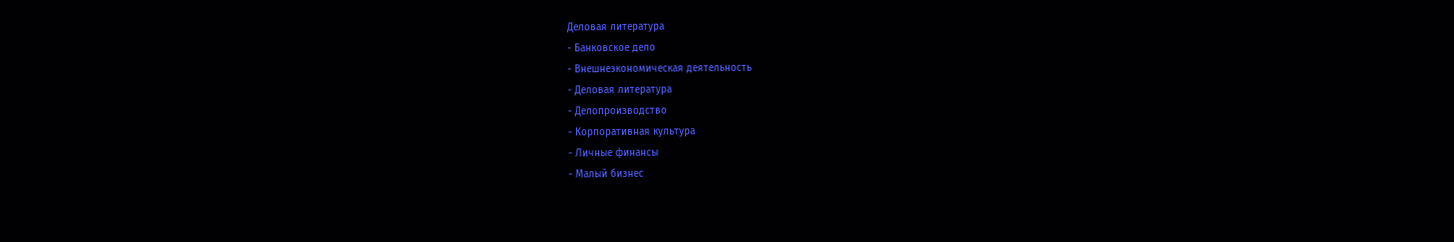Деловая литература
- Банковское дело
- Внешнеэкономическая деятельность
- Деловая литература
- Делопроизводство
- Корпоративная культура
- Личные финансы
- Малый бизнес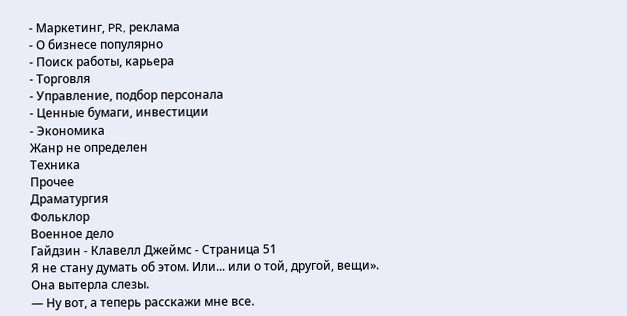- Маркетинг, PR, реклама
- О бизнесе популярно
- Поиск работы, карьера
- Торговля
- Управление, подбор персонала
- Ценные бумаги, инвестиции
- Экономика
Жанр не определен
Техника
Прочее
Драматургия
Фольклор
Военное дело
Гайдзин - Клавелл Джеймс - Страница 51
Я не стану думать об этом. Или... или о той, другой, вещи».
Она вытерла слезы.
— Ну вот, а теперь расскажи мне все.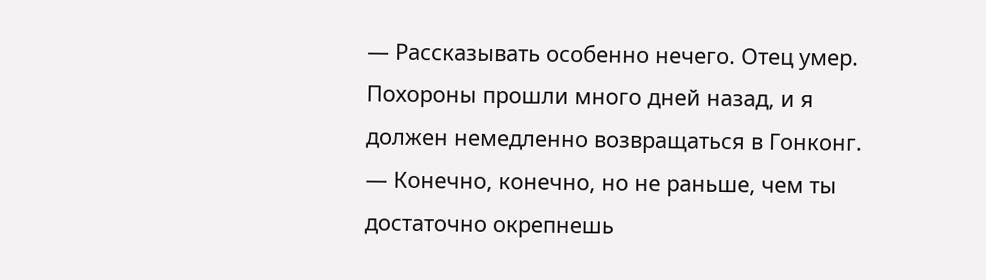— Рассказывать особенно нечего. Отец умер. Похороны прошли много дней назад, и я должен немедленно возвращаться в Гонконг.
— Конечно, конечно, но не раньше, чем ты достаточно окрепнешь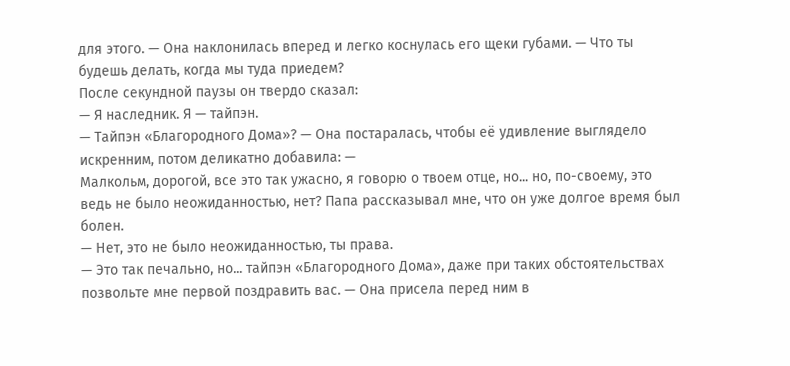для этого. — Она наклонилась вперед и легко коснулась его щеки губами. — Что ты будешь делать, когда мы туда приедем?
После секундной паузы он твердо сказал:
— Я наследник. Я — тайпэн.
— Тайпэн «Благородного Дома»? — Она постаралась, чтобы её удивление выглядело искренним, потом деликатно добавила: —
Малкольм, дорогой, все это так ужасно, я говорю о твоем отце, но... но, по-своему, это ведь не было неожиданностью, нет? Папа рассказывал мне, что он уже долгое время был болен.
— Нет, это не было неожиданностью, ты права.
— Это так печально, но... тайпэн «Благородного Дома», даже при таких обстоятельствах позвольте мне первой поздравить вас. — Она присела перед ним в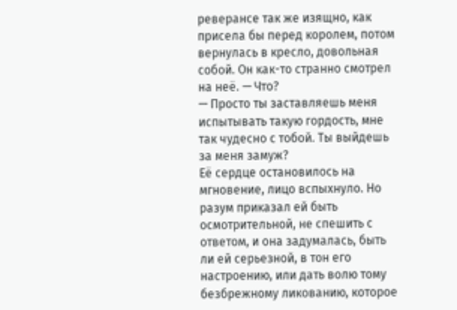реверансе так же изящно, как присела бы перед королем, потом вернулась в кресло, довольная собой. Он как-то странно смотрел на неё. — Что?
— Просто ты заставляешь меня испытывать такую гордость, мне так чудесно с тобой. Ты выйдешь за меня замуж?
Её сердце остановилось на мгновение, лицо вспыхнуло. Но разум приказал ей быть осмотрительной, не спешить с ответом, и она задумалась, быть ли ей серьезной, в тон его настроению, или дать волю тому безбрежному ликованию, которое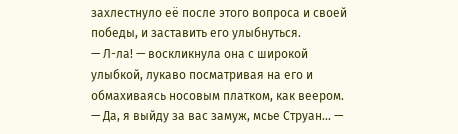захлестнуло её после этого вопроса и своей победы, и заставить его улыбнуться.
— Л-ла! — воскликнула она с широкой улыбкой, лукаво посматривая на его и обмахиваясь носовым платком, как веером. — Да, я выйду за вас замуж, мсье Струан... —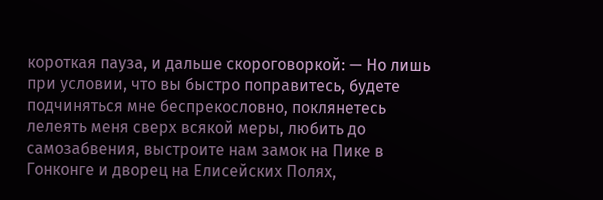короткая пауза, и дальше скороговоркой: — Но лишь при условии, что вы быстро поправитесь, будете подчиняться мне беспрекословно, поклянетесь лелеять меня сверх всякой меры, любить до самозабвения, выстроите нам замок на Пике в Гонконге и дворец на Елисейских Полях,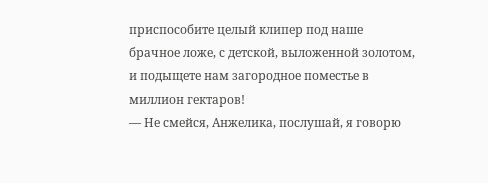приспособите целый клипер под наше брачное ложе, с детской, выложенной золотом, и подыщете нам загородное поместье в миллион гектаров!
— Не смейся, Анжелика, послушай, я говорю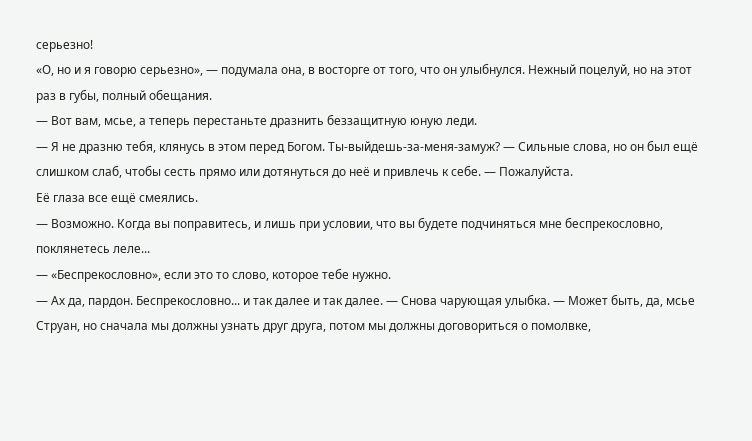серьезно!
«О, но и я говорю серьезно», — подумала она, в восторге от того, что он улыбнулся. Нежный поцелуй, но на этот раз в губы, полный обещания.
— Вот вам, мсье, а теперь перестаньте дразнить беззащитную юную леди.
— Я не дразню тебя, клянусь в этом перед Богом. Ты-выйдешь-за-меня-замуж? — Сильные слова, но он был ещё слишком слаб, чтобы сесть прямо или дотянуться до неё и привлечь к себе. — Пожалуйста.
Её глаза все ещё смеялись.
— Возможно. Когда вы поправитесь, и лишь при условии, что вы будете подчиняться мне беспрекословно, поклянетесь леле...
— «Беспрекословно», если это то слово, которое тебе нужно.
— Ах да, пардон. Беспрекословно... и так далее и так далее. — Снова чарующая улыбка. — Может быть, да, мсье Струан, но сначала мы должны узнать друг друга, потом мы должны договориться о помолвке,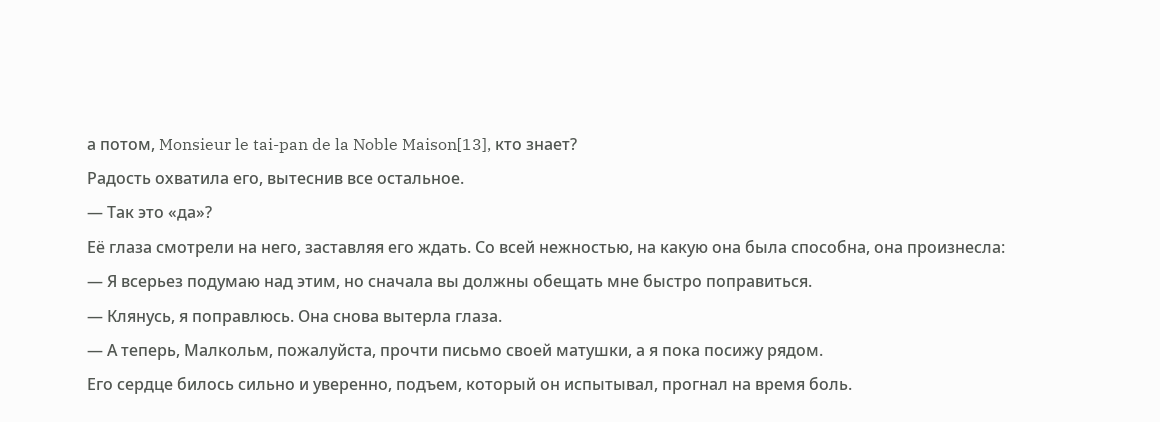а потом, Monsieur le tai-pan de la Noble Maison[13], кто знает?
Радость охватила его, вытеснив все остальное.
— Так это «да»?
Её глаза смотрели на него, заставляя его ждать. Со всей нежностью, на какую она была способна, она произнесла:
— Я всерьез подумаю над этим, но сначала вы должны обещать мне быстро поправиться.
— Клянусь, я поправлюсь. Она снова вытерла глаза.
— А теперь, Малкольм, пожалуйста, прочти письмо своей матушки, а я пока посижу рядом.
Его сердце билось сильно и уверенно, подъем, который он испытывал, прогнал на время боль.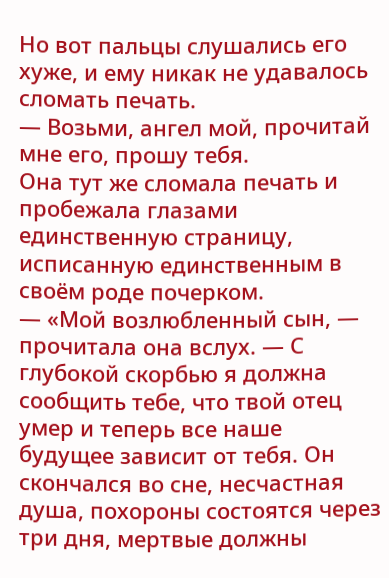Но вот пальцы слушались его хуже, и ему никак не удавалось сломать печать.
— Возьми, ангел мой, прочитай мне его, прошу тебя.
Она тут же сломала печать и пробежала глазами единственную страницу, исписанную единственным в своём роде почерком.
— «Мой возлюбленный сын, — прочитала она вслух. — С глубокой скорбью я должна сообщить тебе, что твой отец умер и теперь все наше будущее зависит от тебя. Он скончался во сне, несчастная душа, похороны состоятся через три дня, мертвые должны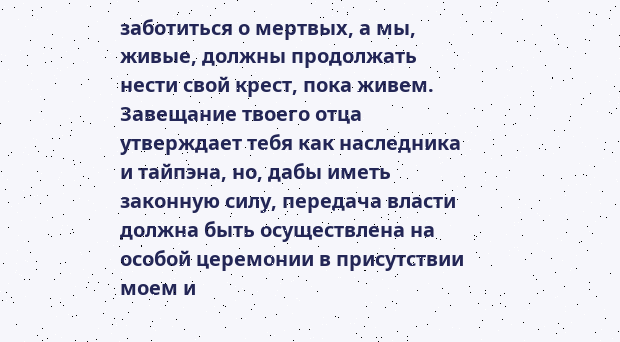заботиться о мертвых, а мы, живые, должны продолжать нести свой крест, пока живем. Завещание твоего отца утверждает тебя как наследника и тайпэна, но, дабы иметь законную силу, передача власти должна быть осуществлена на особой церемонии в присутствии моем и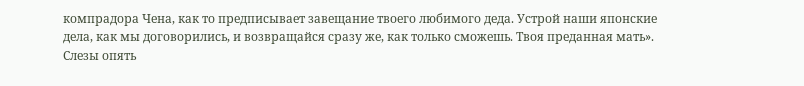компрадора Чена, как то предписывает завещание твоего любимого деда. Устрой наши японские дела, как мы договорились, и возвращайся сразу же, как только сможешь. Твоя преданная мать». Слезы опять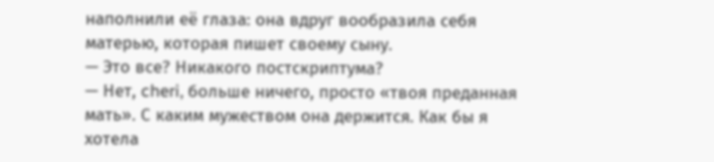наполнили её глаза: она вдруг вообразила себя матерью, которая пишет своему сыну.
— Это все? Никакого постскриптума?
— Нет, cheri, больше ничего, просто «твоя преданная мать». С каким мужеством она держится. Как бы я хотела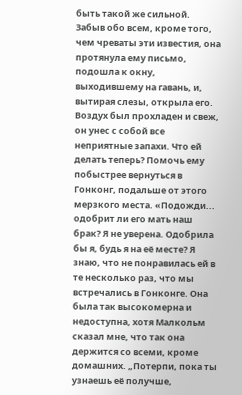быть такой же сильной.
Забыв обо всем, кроме того, чем чреваты эти известия, она протянула ему письмо, подошла к окну, выходившему на гавань, и, вытирая слезы, открыла его. Воздух был прохладен и свеж, он унес с собой все неприятные запахи. Что ей делать теперь? Помочь ему побыстрее вернуться в Гонконг, подальше от этого мерзкого места. «Подожди... одобрит ли его мать наш брак? Я не уверена. Одобрила бы я, будь я на её месте? Я знаю, что не понравилась ей в те несколько раз, что мы встречались в Гонконге. Она была так высокомерна и недоступна, хотя Малкольм сказал мне, что так она держится со всеми, кроме домашних. „Потерпи, пока ты узнаешь её получше,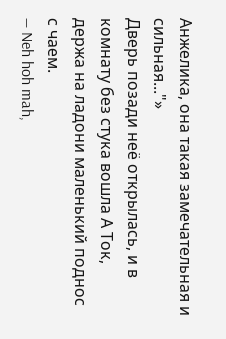Анжелика, она такая замечательная и сильная..."»
Дверь позади неё открылась, и в комнату без стука вошла А Ток, держа на ладони маленький поднос с чаем.
— Neh hoh mah,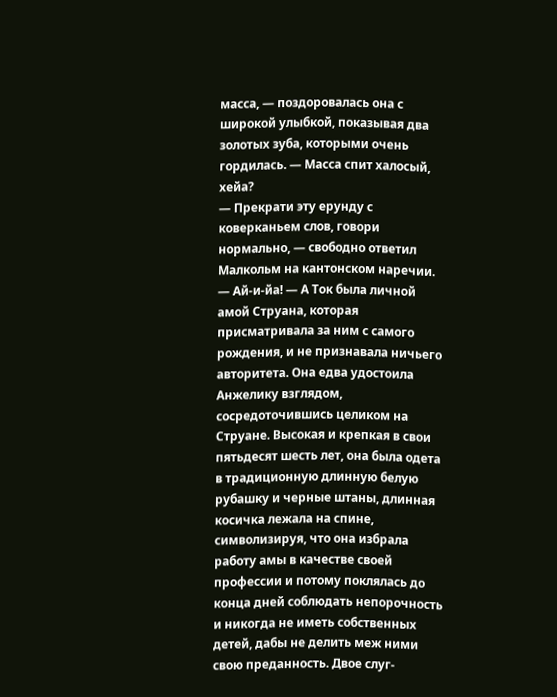масса, — поздоровалась она с широкой улыбкой, показывая два золотых зуба, которыми очень гордилась. — Масса спит халосый, хейа?
— Прекрати эту ерунду с коверканьем слов, говори нормально, — свободно ответил Малкольм на кантонском наречии.
— Ай-и-йа! — А Ток была личной амой Струана, которая присматривала за ним с самого рождения, и не признавала ничьего авторитета. Она едва удостоила Анжелику взглядом, сосредоточившись целиком на Струане. Высокая и крепкая в свои пятьдесят шесть лет, она была одета в традиционную длинную белую рубашку и черные штаны, длинная косичка лежала на спине, символизируя, что она избрала работу амы в качестве своей профессии и потому поклялась до конца дней соблюдать непорочность и никогда не иметь собственных детей, дабы не делить меж ними свою преданность. Двое слуг-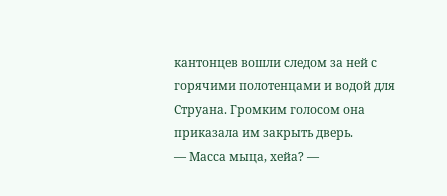кантонцев вошли следом за ней с горячими полотенцами и водой для Струана. Громким голосом она приказала им закрыть дверь.
— Масса мыца, хейа? —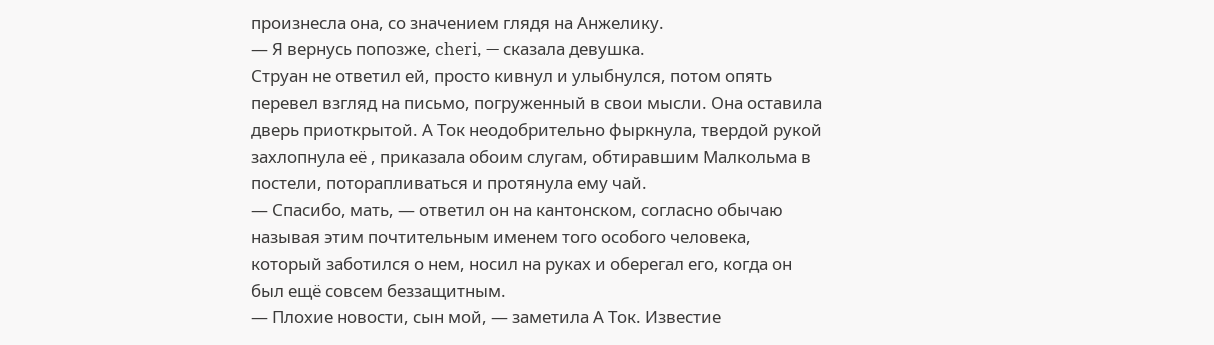произнесла она, со значением глядя на Анжелику.
— Я вернусь попозже, cheri, — сказала девушка.
Струан не ответил ей, просто кивнул и улыбнулся, потом опять перевел взгляд на письмо, погруженный в свои мысли. Она оставила дверь приоткрытой. А Ток неодобрительно фыркнула, твердой рукой захлопнула её , приказала обоим слугам, обтиравшим Малкольма в постели, поторапливаться и протянула ему чай.
— Спасибо, мать, — ответил он на кантонском, согласно обычаю называя этим почтительным именем того особого человека, который заботился о нем, носил на руках и оберегал его, когда он был ещё совсем беззащитным.
— Плохие новости, сын мой, — заметила А Ток. Известие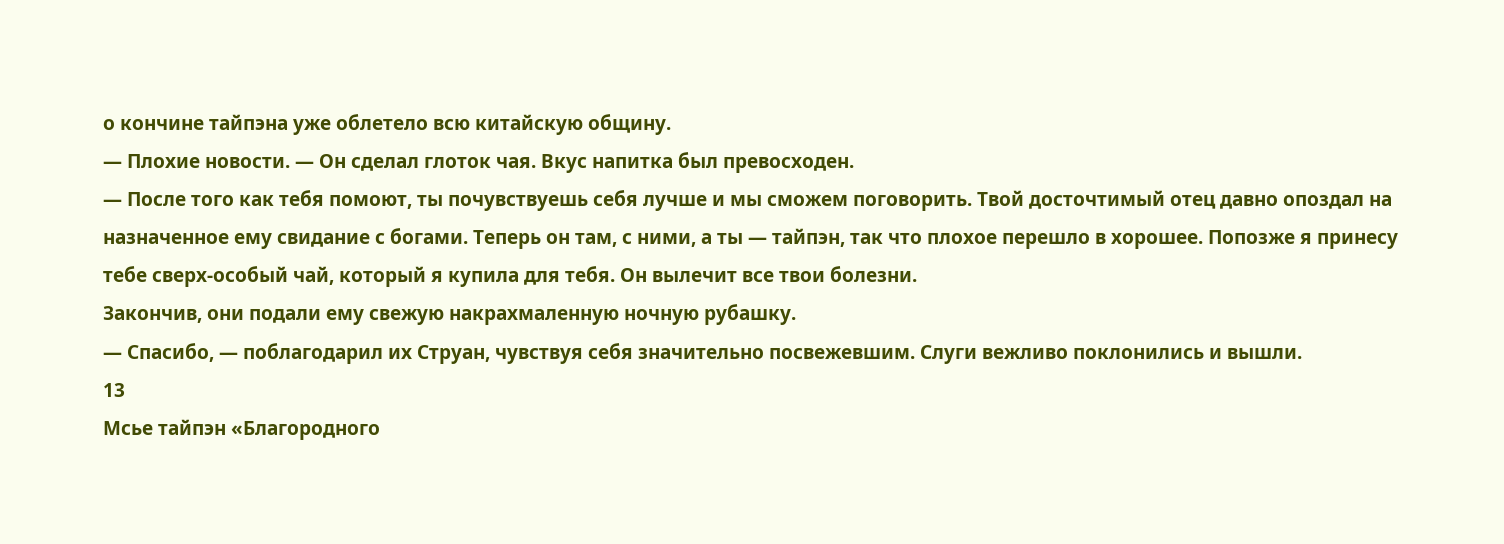о кончине тайпэна уже облетело всю китайскую общину.
— Плохие новости. — Он сделал глоток чая. Вкус напитка был превосходен.
— После того как тебя помоют, ты почувствуешь себя лучше и мы сможем поговорить. Твой досточтимый отец давно опоздал на назначенное ему свидание с богами. Теперь он там, с ними, а ты — тайпэн, так что плохое перешло в хорошее. Попозже я принесу тебе сверх-особый чай, который я купила для тебя. Он вылечит все твои болезни.
Закончив, они подали ему свежую накрахмаленную ночную рубашку.
— Спасибо, — поблагодарил их Струан, чувствуя себя значительно посвежевшим. Слуги вежливо поклонились и вышли.
13
Мсье тайпэн «Благородного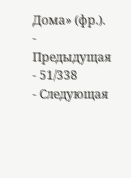Дома» (фр.).
- Предыдущая
- 51/338
- Следующая